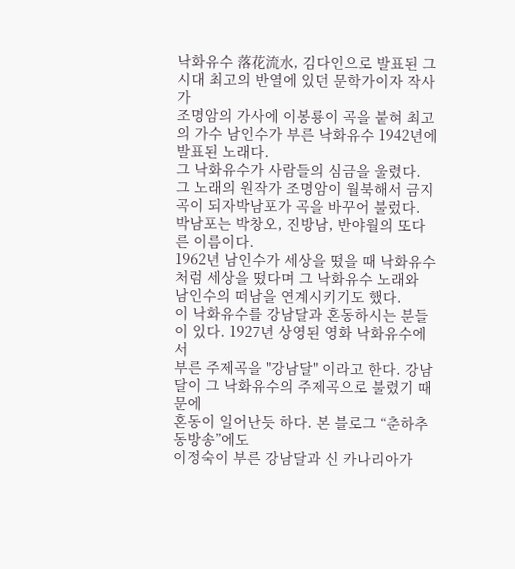낙화유수 落花流水, 김다인으로 발표된 그시대 최고의 반열에 있던 문학가이자 작사가
조명암의 가사에 이봉룡이 곡을 붙혀 최고의 가수 남인수가 부른 낙화유수 1942년에 발표된 노래다.
그 낙화유수가 사람들의 심금을 울렸다.
그 노래의 원작가 조명암이 월북해서 금지곡이 되자박남포가 곡을 바꾸어 불렀다.
박남포는 박창오, 진방남, 반야월의 또다른 이름이다.
1962년 남인수가 세상을 떴을 때 낙화유수처럼 세상을 떴다며 그 낙화유수 노래와
남인수의 떠남을 연계시키기도 했다.
이 낙화유수를 강남달과 혼동하시는 분들이 있다. 1927년 상영된 영화 낙화유수에서
부른 주제곡을 "강남달" 이라고 한다. 강남달이 그 낙화유수의 주제곡으로 불렸기 때문에
혼동이 일어난듯 하다. 본 블로그 “춘하추동방송”에도
이정숙이 부른 강남달과 신 카나리아가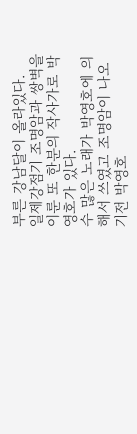부른 강남달이 올라있다.
일제강점기 조명암과 쌍벽을 이룬 또 한분의 작사가로 박영호가 있다.
수 많은 노래가 박영호에 의해서 쓰였고 조명암이 나오기전 박영호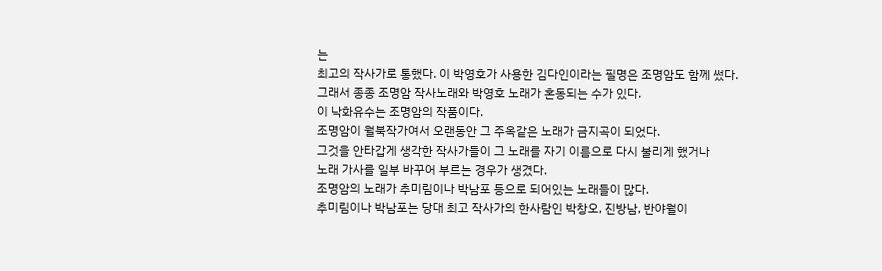는
최고의 작사가로 통했다. 이 박영호가 사용한 김다인이라는 필명은 조명암도 함께 썼다.
그래서 종종 조명암 작사노래와 박영호 노래가 혼동되는 수가 있다.
이 낙화유수는 조명암의 작품이다.
조명암이 월북작가여서 오랜동안 그 주옥같은 노래가 금지곡이 되었다.
그것을 안타갑게 생각한 작사가들이 그 노래를 자기 이름으로 다시 불리게 했거나
노래 가사를 일부 바꾸어 부르는 경우가 생겼다.
조명암의 노래가 추미림이나 박남포 등으로 되어있는 노래들이 많다.
추미림이나 박남포는 당대 최고 작사가의 한사람인 박창오, 진방남, 반야월이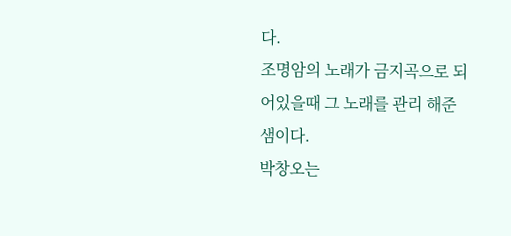다.
조명암의 노래가 금지곡으로 되어있을때 그 노래를 관리 해준 샘이다.
박창오는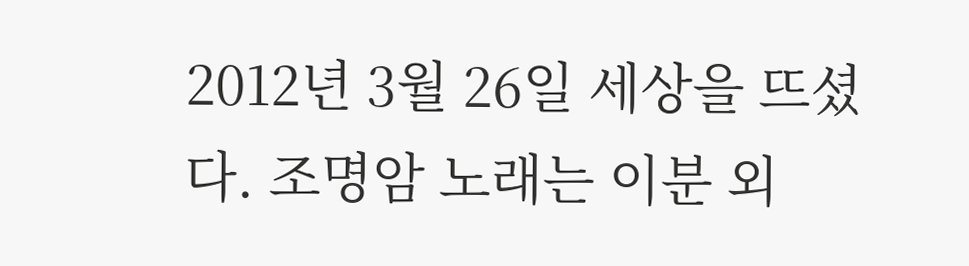2012년 3월 26일 세상을 뜨셨다. 조명암 노래는 이분 외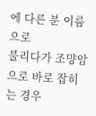에 다른 분 이름으로
불리다가 조먕암으로 바로 잡히는 경우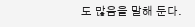도 많음을 말해 둔다.